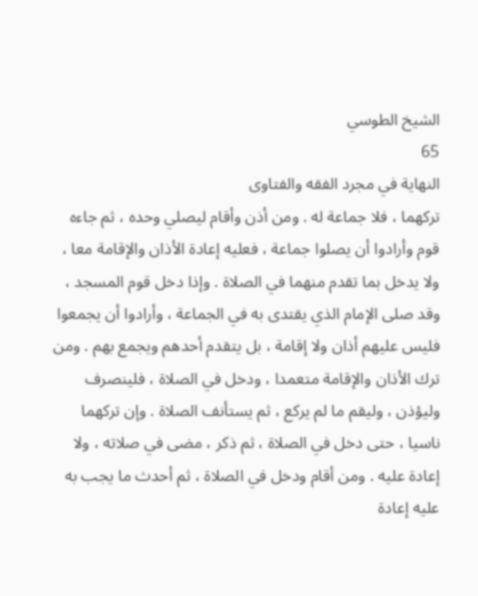الشيخ الطوسي
65
النهاية في مجرد الفقه والفتاوى
تركهما ، فلا جماعة له . ومن أذن وأقام ليصلي وحده ، ثم جاءه قوم وأرادوا أن يصلوا جماعة ، فعليه إعادة الأذان والإقامة معا ، ولا يدخل بما تقدم منهما في الصلاة . وإذا دخل قوم المسجد ، وقد صلى الإمام الذي يقتدى به في الجماعة ، وأرادوا أن يجمعوا فليس عليهم أذان ولا إقامة ، بل يتقدم أحدهم ويجمع بهم . ومن ترك الأذان والإقامة متعمدا ، ودخل في الصلاة ، فلينصرف وليؤذن ، وليقم ما لم يركع ، ثم يستأنف الصلاة . وإن تركهما ناسيا ، حتى دخل في الصلاة ، ثم ذكر ، مضى في صلاته ، ولا إعادة عليه . ومن أقام ودخل في الصلاة ، ثم أحدث ما يجب به عليه إعادة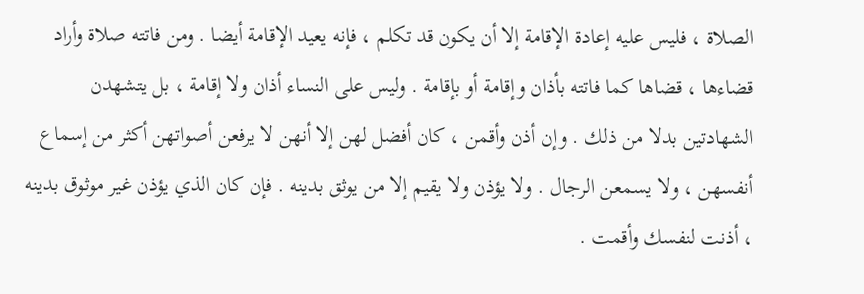الصلاة ، فليس عليه إعادة الإقامة إلا أن يكون قد تكلم ، فإنه يعيد الإقامة أيضا . ومن فاتته صلاة وأراد قضاءها ، قضاها كما فاتته بأذان وإقامة أو بإقامة . وليس على النساء أذان ولا إقامة ، بل يتشهدن الشهادتين بدلا من ذلك . وإن أذن وأقمن ، كان أفضل لهن إلا أنهن لا يرفعن أصواتهن أكثر من إسماع أنفسهن ، ولا يسمعن الرجال . ولا يؤذن ولا يقيم إلا من يوثق بدينه . فإن كان الذي يؤذن غير موثوق بدينه ، أذنت لنفسك وأقمت .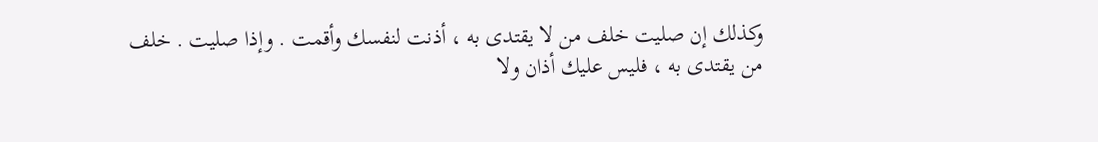وكذلك إن صليت خلف من لا يقتدى به ، أذنت لنفسك وأقمت . وإذا صليت . خلف من يقتدى به ، فليس عليك أذان ولا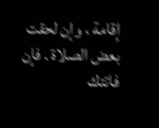إقامة ، وإن لحقت بعض الصلاة . فإن فاتتك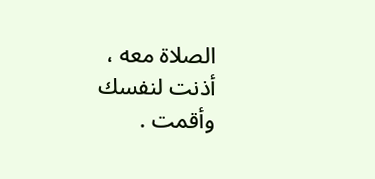الصلاة معه ، أذنت لنفسك وأقمت .